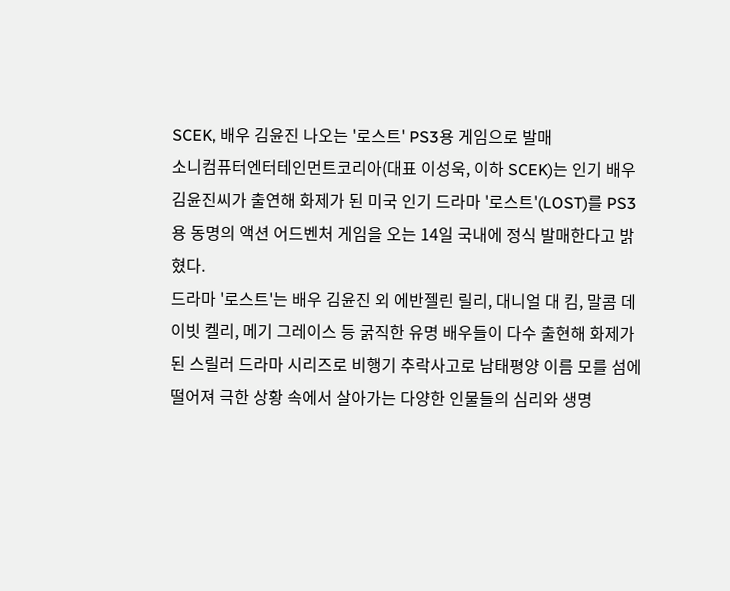SCEK, 배우 김윤진 나오는 '로스트' PS3용 게임으로 발매
소니컴퓨터엔터테인먼트코리아(대표 이성욱, 이하 SCEK)는 인기 배우 김윤진씨가 출연해 화제가 된 미국 인기 드라마 '로스트'(LOST)를 PS3용 동명의 액션 어드벤처 게임을 오는 14일 국내에 정식 발매한다고 밝혔다.
드라마 '로스트'는 배우 김윤진 외 에반젤린 릴리, 대니얼 대 킴, 말콤 데이빗 켈리, 메기 그레이스 등 굵직한 유명 배우들이 다수 출현해 화제가 된 스릴러 드라마 시리즈로 비행기 추락사고로 남태평양 이름 모를 섬에 떨어져 극한 상황 속에서 살아가는 다양한 인물들의 심리와 생명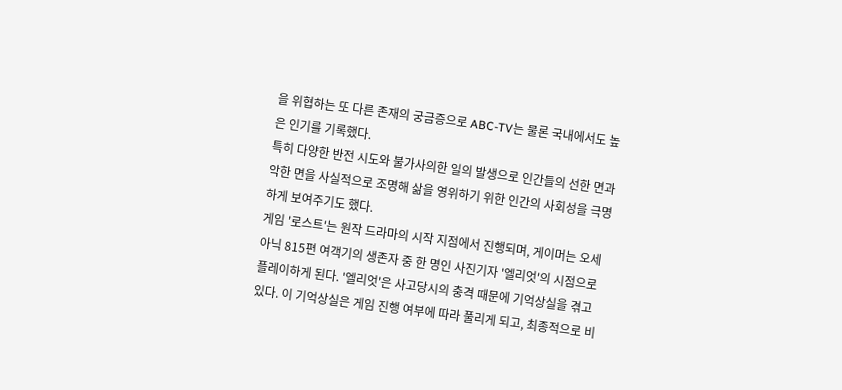을 위협하는 또 다른 존재의 궁금증으로 ABC-TV는 물론 국내에서도 높은 인기를 기록했다.
특히 다양한 반전 시도와 불가사의한 일의 발생으로 인간들의 선한 면과 악한 면을 사실적으로 조명해 삶을 영위하기 위한 인간의 사회성을 극명하게 보여주기도 했다.
게임 '로스트'는 원작 드라마의 시작 지점에서 진행되며, 게이머는 오세아닉 815편 여객기의 생존자 중 한 명인 사진기자 '엘리엇'의 시점으로 플레이하게 된다. '엘리엇'은 사고당시의 충격 때문에 기억상실을 겪고 있다. 이 기억상실은 게임 진행 여부에 따라 풀리게 되고, 최종적으로 비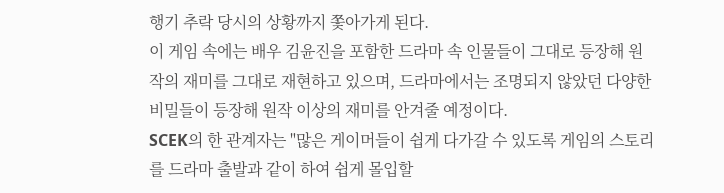행기 추락 당시의 상황까지 쫓아가게 된다.
이 게임 속에는 배우 김윤진을 포함한 드라마 속 인물들이 그대로 등장해 원작의 재미를 그대로 재현하고 있으며, 드라마에서는 조명되지 않았던 다양한 비밀들이 등장해 원작 이상의 재미를 안겨줄 예정이다.
SCEK의 한 관계자는 "많은 게이머들이 쉽게 다가갈 수 있도록 게임의 스토리를 드라마 출발과 같이 하여 쉽게 몰입할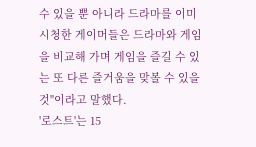수 있을 뿐 아니라 드라마를 이미 시청한 게이머들은 드라마와 게임을 비교해 가며 게임을 즐길 수 있는 또 다른 즐거움을 맞볼 수 있을 것"이라고 말했다.
'로스트'는 15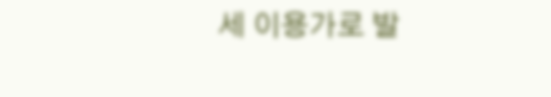세 이용가로 발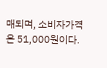매되며, 소비자가격은 51,000원이다.